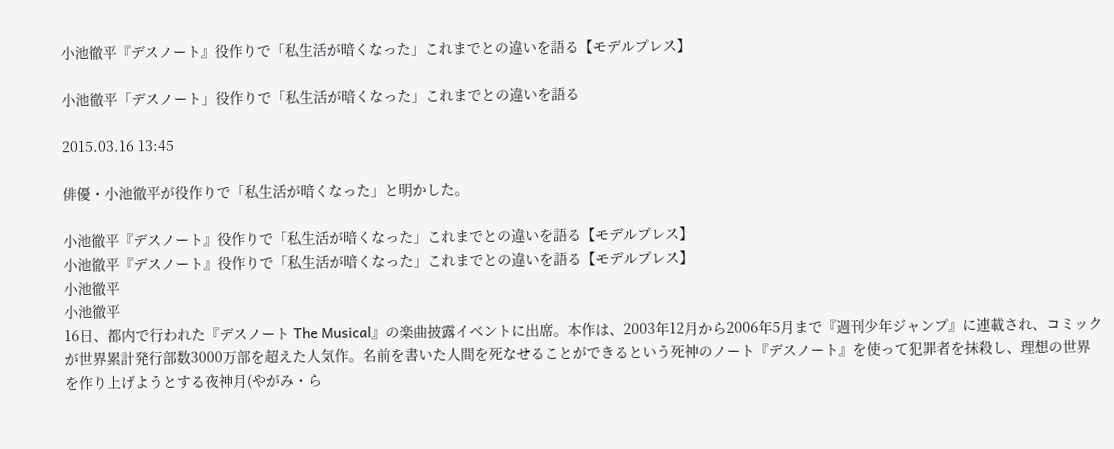小池徹平『デスノート』役作りで「私生活が暗くなった」これまでとの違いを語る【モデルプレス】

小池徹平「デスノート」役作りで「私生活が暗くなった」これまでとの違いを語る

2015.03.16 13:45

俳優・小池徹平が役作りで「私生活が暗くなった」と明かした。

小池徹平『デスノート』役作りで「私生活が暗くなった」これまでとの違いを語る【モデルプレス】
小池徹平『デスノート』役作りで「私生活が暗くなった」これまでとの違いを語る【モデルプレス】
小池徹平
小池徹平
16日、都内で行われた『デスノート The Musical』の楽曲披露イベントに出席。本作は、2003年12月から2006年5月まで『週刊少年ジャンプ』に連載され、コミックが世界累計発行部数3000万部を超えた人気作。名前を書いた人間を死なせることができるという死神のノート『デスノート』を使って犯罪者を抹殺し、理想の世界を作り上げようとする夜神月(やがみ・ら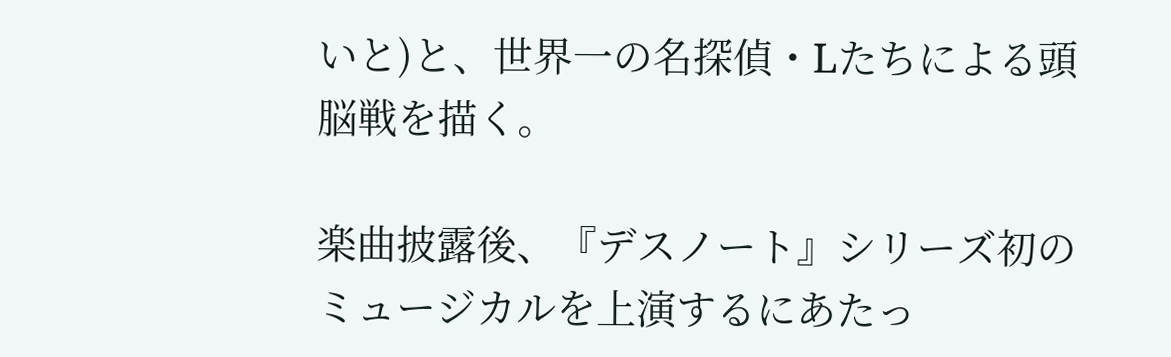いと)と、世界一の名探偵・Lたちによる頭脳戦を描く。

楽曲披露後、『デスノート』シリーズ初のミュージカルを上演するにあたっ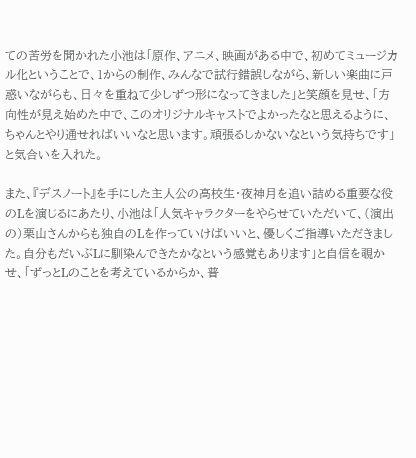ての苦労を聞かれた小池は「原作、アニメ、映画がある中で、初めてミュージカル化ということで、1からの制作、みんなで試行錯誤しながら、新しい楽曲に戸惑いながらも、日々を重ねて少しずつ形になってきました」と笑顔を見せ、「方向性が見え始めた中で、このオリジナルキャストでよかったなと思えるように、ちゃんとやり通せればいいなと思います。頑張るしかないなという気持ちです」と気合いを入れた。

また、『デスノート』を手にした主人公の高校生・夜神月を追い詰める重要な役のLを演じるにあたり、小池は「人気キャラクターをやらせていただいて、(演出の)栗山さんからも独自のLを作っていけばいいと、優しくご指導いただきました。自分もだいぶLに馴染んできたかなという感覚もあります」と自信を覗かせ、「ずっとLのことを考えているからか、普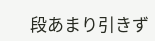段あまり引きず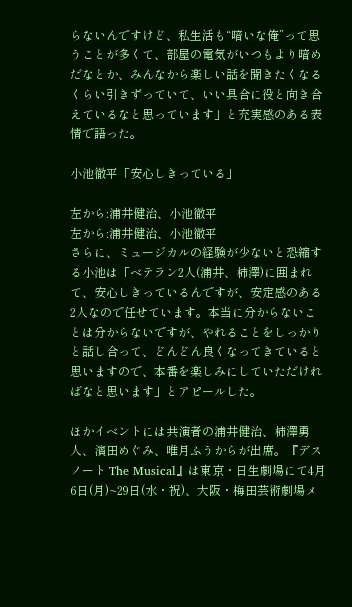らないんですけど、私生活も“暗いな俺”って思うことが多くて、部屋の電気がいつもより暗めだなとか、みんなから楽しい話を聞きたくなるくらい引きずっていて、いい具合に役と向き合えているなと思っています」と充実感のある表情で語った。

小池徹平「安心しきっている」

左から:浦井健治、小池徹平
左から:浦井健治、小池徹平
さらに、ミュージカルの経験が少ないと恐縮する小池は「ベテラン2人(浦井、柿澤)に囲まれて、安心しきっているんですが、安定感のある2人なので任せています。本当に分からないことは分からないですが、やれることをしっかりと話し合って、どんどん良くなってきていると思いますので、本番を楽しみにしていただければなと思います」とアピールした。

ほかイベントには共演者の浦井健治、柿澤勇人、濱田めぐみ、唯月ふうからが出席。『デスノート The Musical』は東京・日生劇場にて4月6日(月)~29日(水・祝)、大阪・梅田芸術劇場メ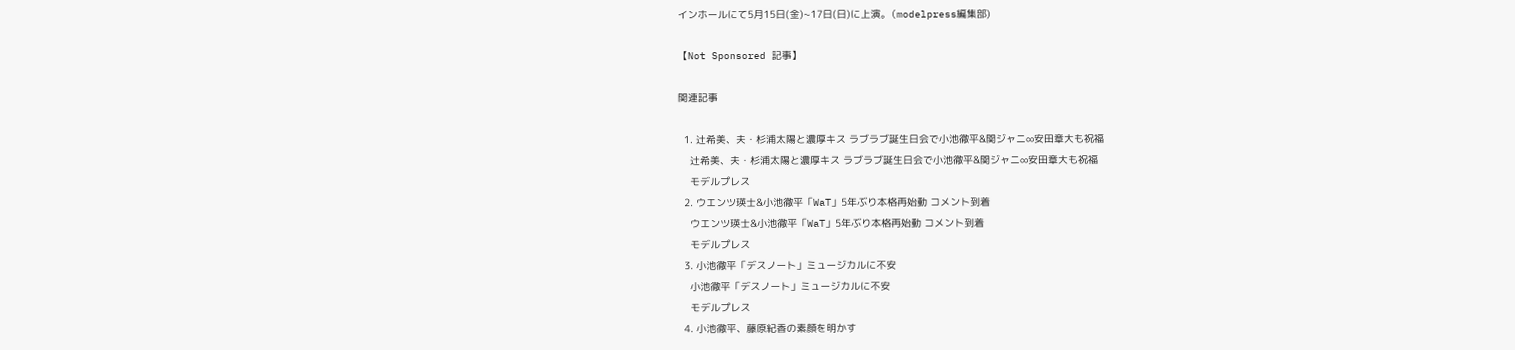インホールにて5月15日(金)~17日(日)に上演。(modelpress編集部)

【Not Sponsored 記事】

関連記事

  1. 辻希美、夫・杉浦太陽と濃厚キス ラブラブ誕生日会で小池徹平&関ジャニ∞安田章大も祝福
    辻希美、夫・杉浦太陽と濃厚キス ラブラブ誕生日会で小池徹平&関ジャニ∞安田章大も祝福
    モデルプレス
  2. ウエンツ瑛士&小池徹平「WaT」5年ぶり本格再始動 コメント到着
    ウエンツ瑛士&小池徹平「WaT」5年ぶり本格再始動 コメント到着
    モデルプレス
  3. 小池徹平「デスノート」ミュージカルに不安
    小池徹平「デスノート」ミュージカルに不安
    モデルプレス
  4. 小池徹平、藤原紀香の素顔を明かす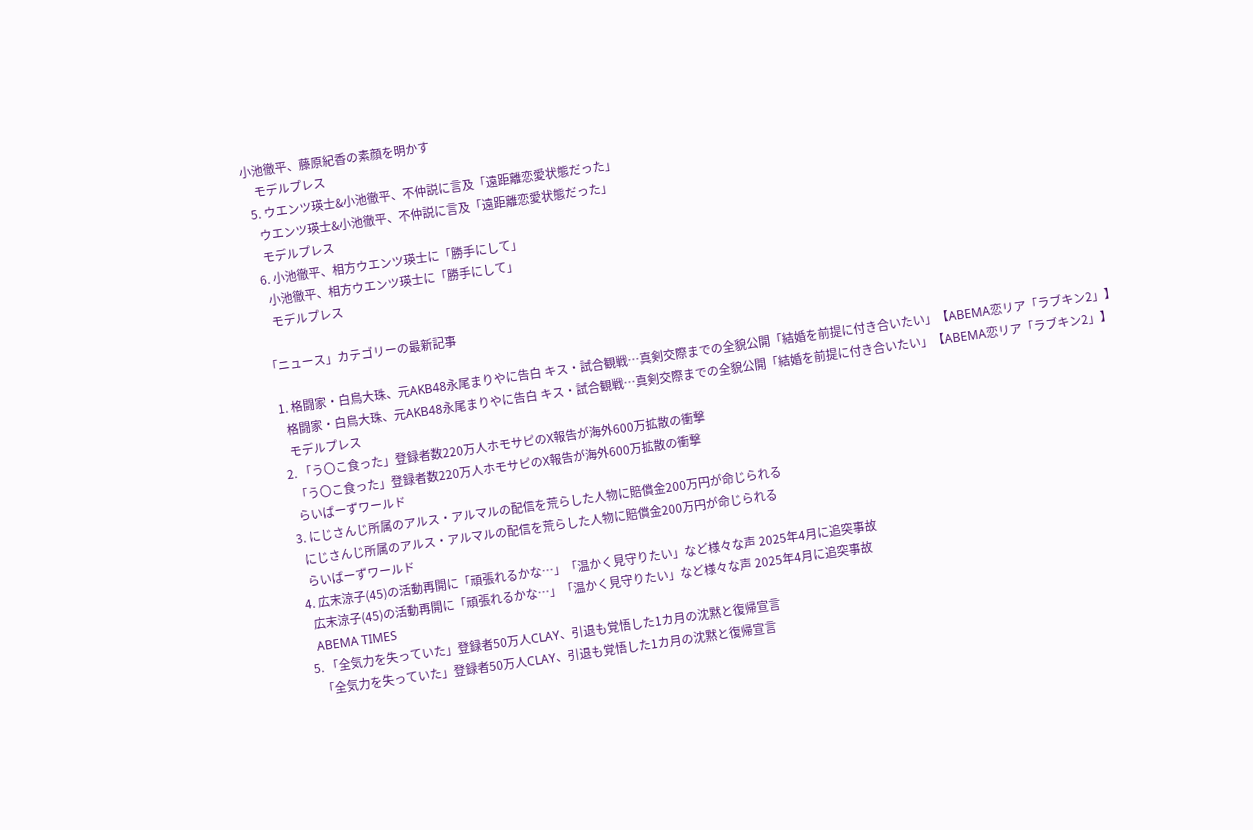小池徹平、藤原紀香の素顔を明かす
    モデルプレス
  5. ウエンツ瑛士&小池徹平、不仲説に言及「遠距離恋愛状態だった」
    ウエンツ瑛士&小池徹平、不仲説に言及「遠距離恋愛状態だった」
    モデルプレス
  6. 小池徹平、相方ウエンツ瑛士に「勝手にして」
    小池徹平、相方ウエンツ瑛士に「勝手にして」
    モデルプレス

「ニュース」カテゴリーの最新記事

  1. 格闘家・白鳥大珠、元AKB48永尾まりやに告白 キス・試合観戦…真剣交際までの全貌公開「結婚を前提に付き合いたい」【ABEMA恋リア「ラブキン2」】
    格闘家・白鳥大珠、元AKB48永尾まりやに告白 キス・試合観戦…真剣交際までの全貌公開「結婚を前提に付き合いたい」【ABEMA恋リア「ラブキン2」】
    モデルプレス
  2. 「う〇こ食った」登録者数220万人ホモサピのX報告が海外600万拡散の衝撃
    「う〇こ食った」登録者数220万人ホモサピのX報告が海外600万拡散の衝撃
    らいばーずワールド
  3. にじさんじ所属のアルス・アルマルの配信を荒らした人物に賠償金200万円が命じられる
    にじさんじ所属のアルス・アルマルの配信を荒らした人物に賠償金200万円が命じられる
    らいばーずワールド
  4. 広末涼子(45)の活動再開に「頑張れるかな…」「温かく見守りたい」など様々な声 2025年4月に追突事故
    広末涼子(45)の活動再開に「頑張れるかな…」「温かく見守りたい」など様々な声 2025年4月に追突事故
    ABEMA TIMES
  5. 「全気力を失っていた」登録者50万人CLAY、引退も覚悟した1カ月の沈黙と復帰宣言
    「全気力を失っていた」登録者50万人CLAY、引退も覚悟した1カ月の沈黙と復帰宣言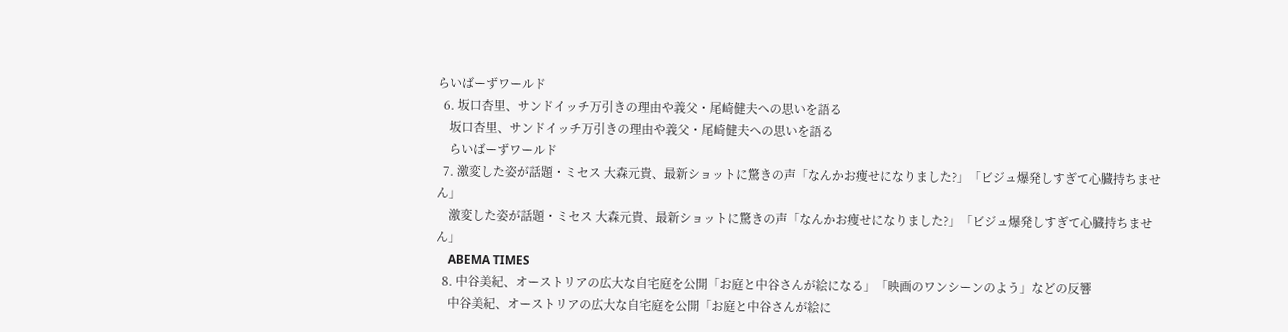らいばーずワールド
  6. 坂口杏里、サンドイッチ万引きの理由や義父・尾崎健夫への思いを語る
    坂口杏里、サンドイッチ万引きの理由や義父・尾崎健夫への思いを語る
    らいばーずワールド
  7. 激変した姿が話題・ミセス 大森元貴、最新ショットに驚きの声「なんかお痩せになりました?」「ビジュ爆発しすぎて心臓持ちません」
    激変した姿が話題・ミセス 大森元貴、最新ショットに驚きの声「なんかお痩せになりました?」「ビジュ爆発しすぎて心臓持ちません」
    ABEMA TIMES
  8. 中谷美紀、オーストリアの広大な自宅庭を公開「お庭と中谷さんが絵になる」「映画のワンシーンのよう」などの反響
    中谷美紀、オーストリアの広大な自宅庭を公開「お庭と中谷さんが絵に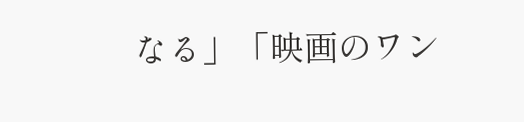なる」「映画のワン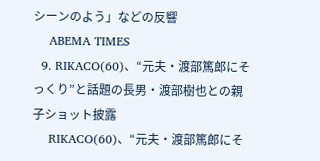シーンのよう」などの反響
    ABEMA TIMES
  9. RIKACO(60)、“元夫・渡部篤郎にそっくり”と話題の長男・渡部樹也との親子ショット披露
    RIKACO(60)、“元夫・渡部篤郎にそ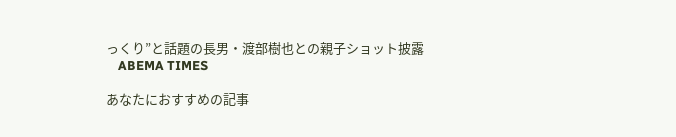っくり”と話題の長男・渡部樹也との親子ショット披露
    ABEMA TIMES

あなたにおすすめの記事